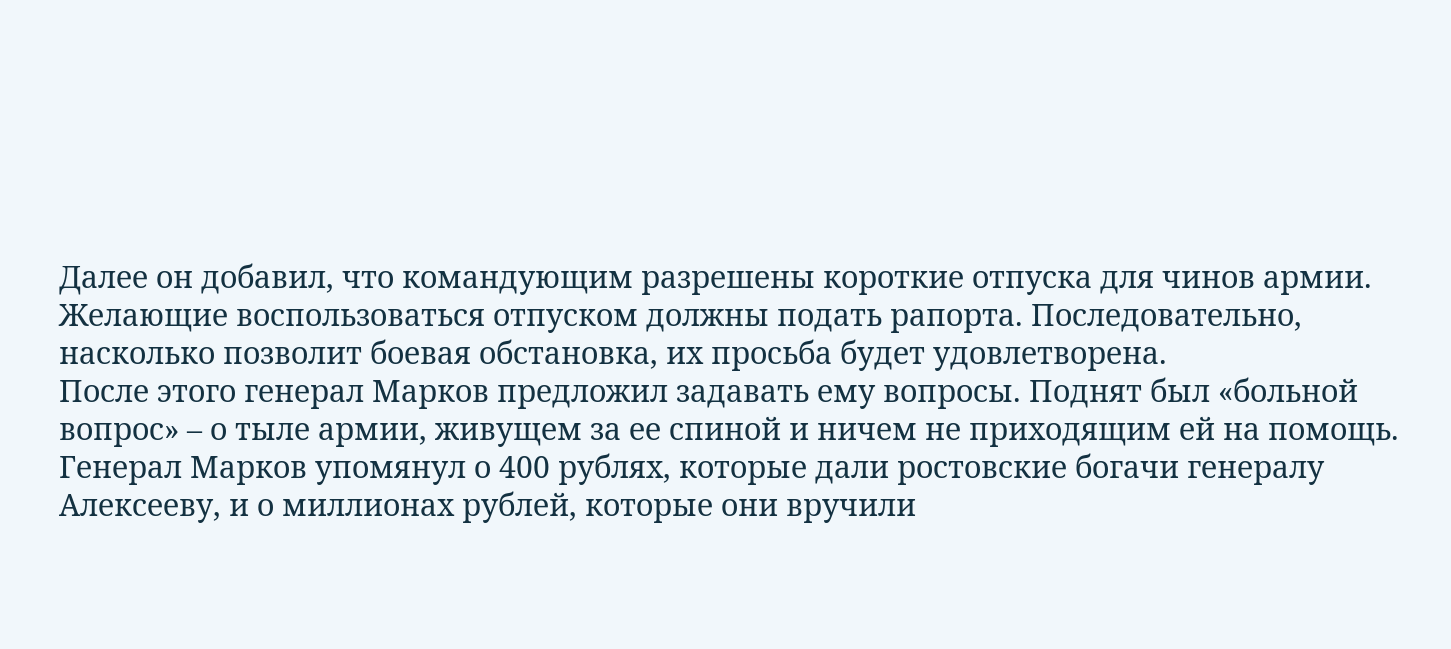Далее он добавил, что командующим разрешены короткие отпуска для чинов армии. Желающие воспользоваться отпуском должны подать рапорта. Последовательно, насколько позволит боевая обстановка, их просьба будет удовлетворена.
После этого генерал Марков предложил задавать ему вопросы. Поднят был «больной вопрос» – о тыле армии, живущем за ее спиной и ничем не приходящим ей на помощь.
Генерал Марков упомянул о 400 рублях, которые дали ростовские богачи генералу Алексееву, и о миллионах рублей, которые они вручили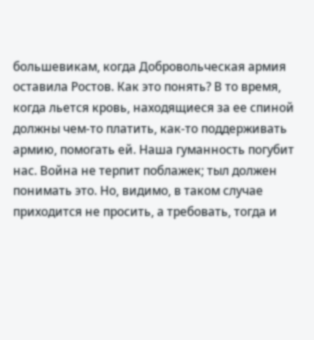большевикам, когда Добровольческая армия оставила Ростов. Как это понять? В то время, когда льется кровь, находящиеся за ее спиной должны чем-то платить, как-то поддерживать армию, помогать ей. Наша гуманность погубит нас. Война не терпит поблажек; тыл должен понимать это. Но, видимо, в таком случае приходится не просить, а требовать, тогда и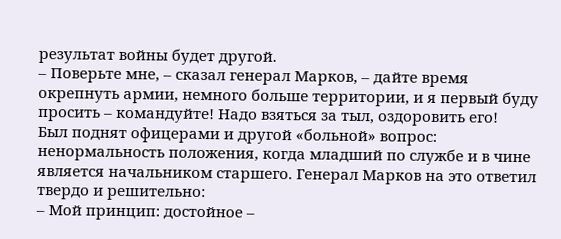результат войны будет другой.
– Поверьте мне, – сказал генерал Марков, – дайте время окрепнуть армии, немного больше территории, и я первый буду просить – командуйте! Надо взяться за тыл, оздоровить его!
Был поднят офицерами и другой «больной» вопрос: ненормальность положения, когда младший по службе и в чине является начальником старшего. Генерал Марков на это ответил твердо и решительно:
– Мой принцип: достойное –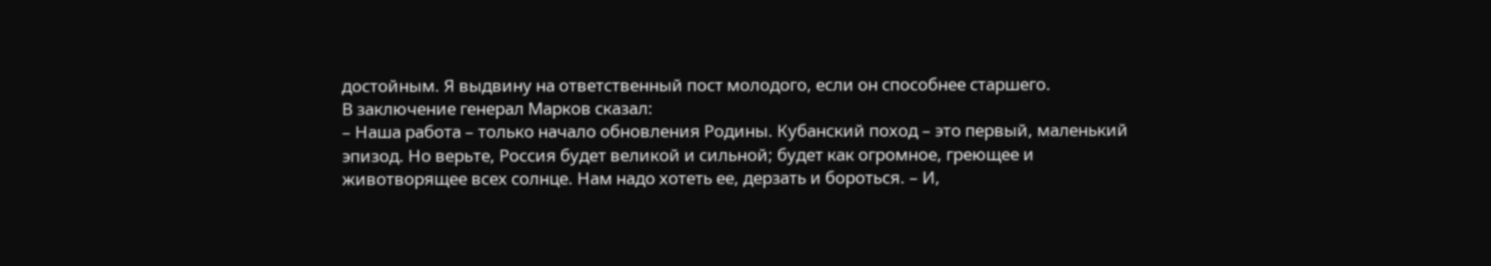достойным. Я выдвину на ответственный пост молодого, если он способнее старшего.
В заключение генерал Марков сказал:
– Наша работа – только начало обновления Родины. Кубанский поход – это первый, маленький эпизод. Но верьте, Россия будет великой и сильной; будет как огромное, греющее и животворящее всех солнце. Нам надо хотеть ее, дерзать и бороться. – И,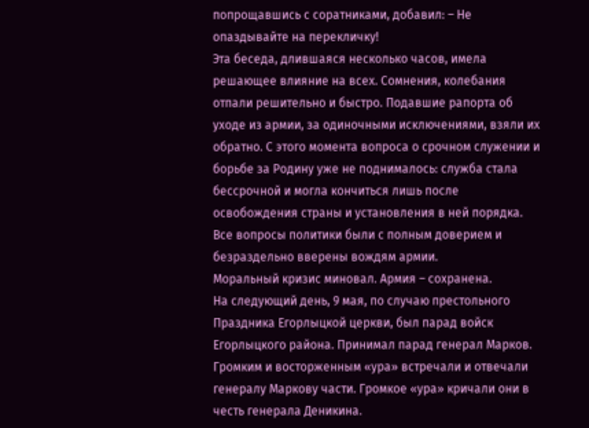попрощавшись с соратниками, добавил: – Не опаздывайте на перекличку!
Эта беседа, длившаяся несколько часов, имела решающее влияние на всех. Сомнения, колебания отпали решительно и быстро. Подавшие рапорта об уходе из армии, за одиночными исключениями, взяли их обратно. С этого момента вопроса о срочном служении и борьбе за Родину уже не поднималось: служба стала бессрочной и могла кончиться лишь после освобождения страны и установления в ней порядка. Все вопросы политики были с полным доверием и безраздельно вверены вождям армии.
Моральный кризис миновал. Армия – сохранена.
На следующий день, 9 мая, по случаю престольного Праздника Егорлыцкой церкви, был парад войск Егорлыцкого района. Принимал парад генерал Марков. Громким и восторженным «ура» встречали и отвечали генералу Маркову части. Громкое «ура» кричали они в честь генерала Деникина.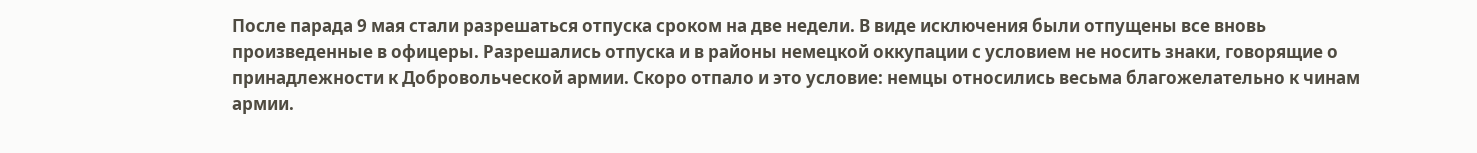После парада 9 мая стали разрешаться отпуска сроком на две недели. В виде исключения были отпущены все вновь произведенные в офицеры. Разрешались отпуска и в районы немецкой оккупации с условием не носить знаки, говорящие о принадлежности к Добровольческой армии. Скоро отпало и это условие: немцы относились весьма благожелательно к чинам армии.